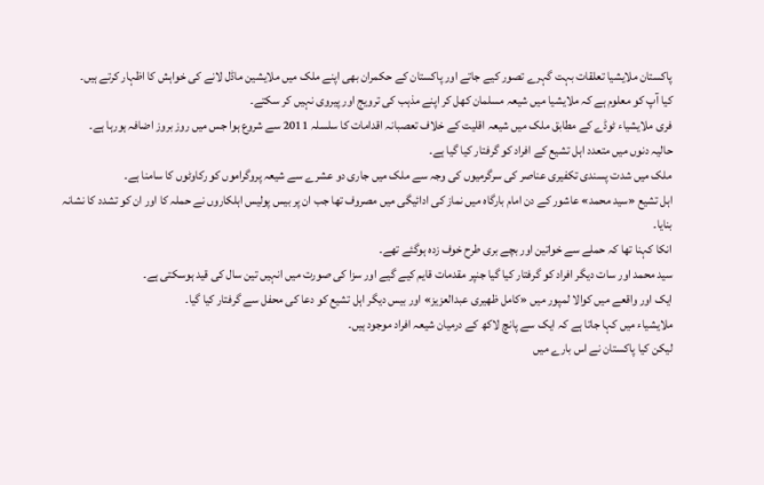پاکستان ملایشیا تعلقات بہت گہرے تصور کیے جاتے اور پاکستان کے حکمران بھی اپنے ملک میں ملایشین ماڈل لانے کی خواہش کا اظہار کرتے ہیں۔
کیا آپ کو معلوم ہے کہ ملایشیا میں شیعہ مسلمان کھل کر اپنے مذہب کی ترویج اور پیروی نہیں کر سکتے۔
فری ملایشیاء ٹوڈے کے مطابق ملک میں شیعہ اقلیت کے خلاف تعصبانہ اقدامات کا سلسلہ 2011 سے شروع ہوا جس میں روز بروز اضافہ ہورہا ہے۔
حالیہ دنوں میں متعدد اہل تشیع کے افراد کو گرفتار کیا گیا ہے۔
ملک میں شدت پسندی تکفیری عناصر کی سرگرمیوں کی وجہ سے ملک میں جاری دو عشرے سے شیعہ پروگراموں کو رکاوٹوں کا سامنا ہے۔
اہل تشیع «سید محمد» عاشور کے دن امام بارگاہ میں نماز کی ادائیگی میں مصروف تھا جب ان پر بیس پولیس اہلکاروں نے حملہ کا اور ان کو تشدد کا نشانہ بنایا۔
انکا کہنا تھا کہ حملے سے خواتین اور بچے بری طرح خوف زدہ ہوگئے تھے۔
سید محمد اور سات دیگر افراد کو گرفتار کیا گیا جنپر مقدمات قایم کیے گیے اور سزا کی صورت میں انہیں تین سال کی قید ہوسکتی ہے۔
ایک اور واقعے میں کوالا لمپور میں «کامل ظهیری عبدالعزیز» اور بیس دیگر اہل تشیع کو دعا کی محفل سے گرفتار کیا گیا۔
ملایشیاء میں کہا جاتا ہے کہ ایک سے پانچ لاکھ کے درمیان شیعہ افراد موجود ہیں۔
لیکن کیا پاکستان نے اس بارے میں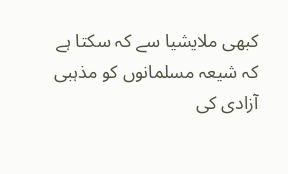کبھی ملایشیا سے کہ سکتا ہے کہ شیعہ مسلمانوں کو مذہبی آزادی کی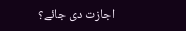اجازت دی جائے؟